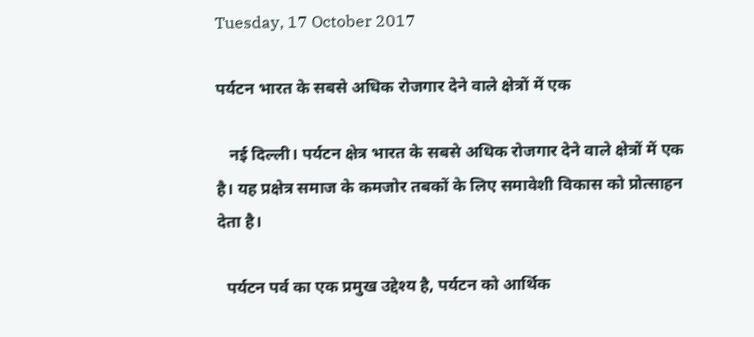Tuesday, 17 October 2017

पर्यटन भारत के सबसे अधिक रोजगार देने वाले क्षेत्रों में एक

   नई दिल्ली। पर्यटन क्षेत्र भारत के सबसे अधिक रोजगार देने वाले क्षेत्रों में एक है। यह प्रक्षेत्र समाज के कमजोर तबकों के लिए समावेशी विकास को प्रोत्साहन देता है।

  पर्यटन पर्व का एक प्रमुख उद्देश्य है, पर्यटन को आर्थिक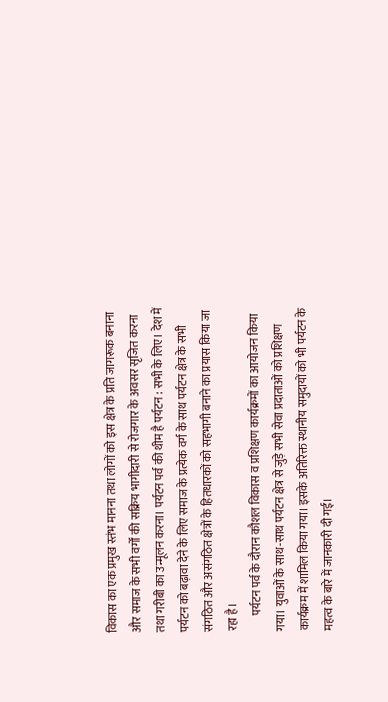विकास का एक प्रमुख स्तंभ मानना तथा लोगों को इस क्षेत्र के प्रति जागरूक बनाना और समाज के सभी वर्गों की सक्रिय भागीदारी से रोजगार के अवसर सृजित करना तथा गरीबी का उन्मूलन करना। पर्यटन पर्व की थीम है पर्यटन : सभी के लिए। देश में पर्यटन को बढ़ावा देने के लिए समाज के प्रत्येक वर्ग के साथ पर्यटन क्षेत्र के सभी संगठित और असंगठित क्षेत्रों के हितधारकों को सहभागी बनाने का प्रयास किया जा रहा है।
       पर्यटन पर्व के दौरान कौशल विकास व प्रशिक्षण कार्यक्रमों का आयोजन किया गया। युवाओं के साथ-साथ पर्यटन क्षेत्र से जुड़े सभी सेवा प्रदाताओं को प्रशिक्षण कार्यक्रम में शामिल किया गया। इसके अतिरिक्त स्थानीय समुदायों को भी पर्यटन के महत्व के बारे में जानकारी दी गई।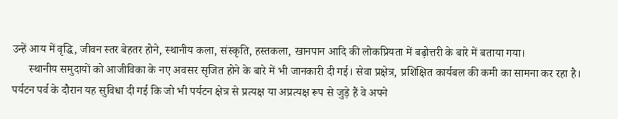उन्हें आय में वृद्धि, जीवन स्तर बेहतर होने, स्थानीय कला, संस्कृति, हस्तकला, खानपान आदि की लोकप्रियता में बढ़ोत्तरी के बारे में बताया गया।
      स्थानीय समुदायों को आजीविका के नए अवसर सृजित होने के बारे में भी जानकारी दी गई। सेवा प्रक्षेत्र, प्रशिक्षित कार्यबल की कमी का सामना कर रहा है। पर्यटन पर्व के दौरान यह सुविधा दी गई कि जो भी पर्यटन क्षेत्र से प्रत्यक्ष या अप्रत्यक्ष रूप से जुड़े हैं वे अपने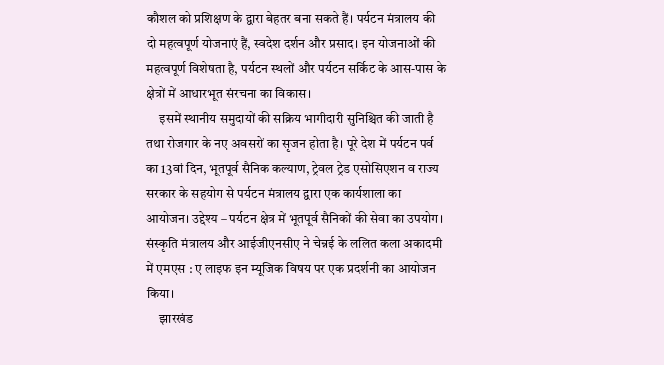कौशल को प्रशिक्षण के द्वारा बेहतर बना सकते हैं। पर्यटन मंत्रालय की दो महत्वपूर्ण योजनाएं हैं, स्वदेश दर्शन और प्रसाद। इन योजनाओं की महत्वपूर्ण विशेषता है, पर्यटन स्थलों और पर्यटन सर्किट के आस-पास के क्षेत्रों में आधारभूत संरचना का विकास।
     इसमें स्थानीय समुदायों की सक्रिय भागीदारी सुनिश्चित की जाती है तथा रोजगार के नए अवसरों का सृजन होता है। पूरे देश में पर्यटन पर्व का 13वां दिन, भूतपूर्व सैनिक कल्याण, ट्रेवल ट्रेड एसोसिएशन व राज्य सरकार के सहयोग से पर्यटन मंत्रालय द्वारा एक कार्यशाला का आयोजन। उद्देश्य – पर्यटन क्षेत्र में भूतपूर्व सैनिकों की सेवा का उपयोग। संस्कृति मंत्रालय और आईजीएनसीए ने चेन्नई के ललित कला अकादमी में एमएस : ए लाइफ इन म्यूजिक विषय पर एक प्रदर्शनी का आयोजन किया।
     झारखंड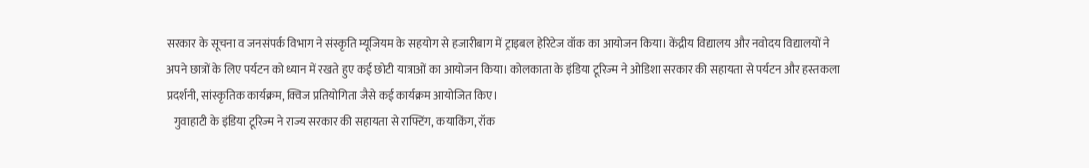सरकार के सूचना व जनसंपर्क विभाग ने संस्कृति म्यूजियम के सहयोग से हजारीबाग में ट्राइबल हेरिटेज वॉक का आयोजन किया। केंद्रीय विद्यालय और नवोदय विद्यालयों ने अपने छात्रों के लिए पर्यटन को ध्यान में रखते हुए कई छोटी यात्राओं का आयोजन किया। कोलकाता के इंडिया टूरिज्म ने ओडिशा सरकार की सहायता से पर्यटन और हस्तकला प्रदर्शनी, सांस्कृतिक कार्यक्रम, क्विज प्रतियोगिता जैसे कई कार्यक्रम आयोजित किए।
   गुवाहाटी के इंडिया टूरिज्म ने राज्य सरकार की सहायता से राफ्टिंग, कयाकिंग, रॉक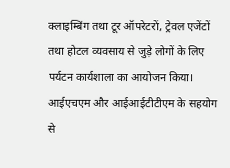क्लाइम्बिंग तथा टूर ऑपरेटरों, ट्रेवल एजेंटों तथा होटल व्यवसाय से जुड़े लोगों के लिए पर्यटन कार्यशाला का आयोजन किया। आईएचएम और आईआईटीटीएम के सहयोग से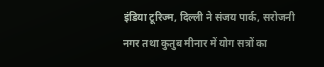इंडिया टूरिज्म, दिल्ली ने संजय पार्क, सरोजनी नगर तथा कुतुब मीनार में योग सत्रों का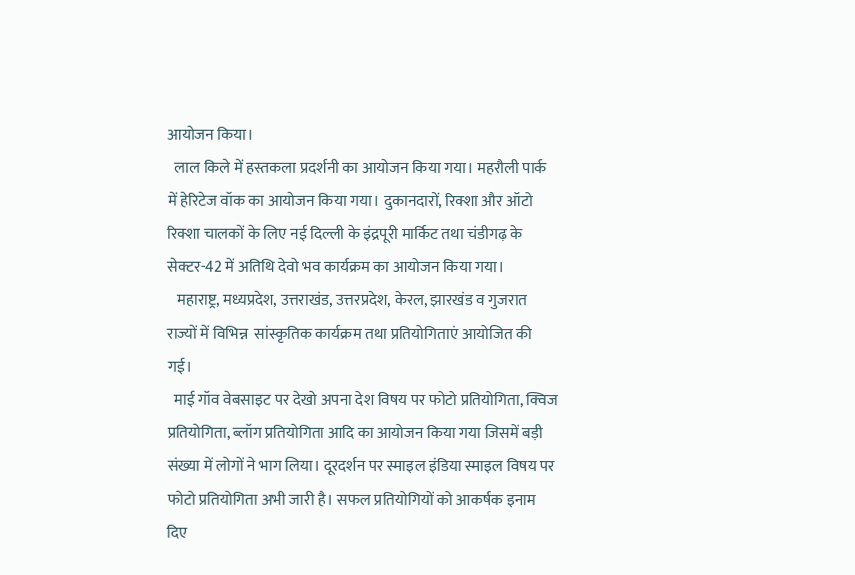आयोजन किया।
  लाल किले में हस्तकला प्रदर्शनी का आयोजन किया गया। महरौली पार्क में हेरिटेज वॉक का आयोजन किया गया। दुकानदारों, रिक्शा और ऑटो रिक्शा चालकों के लिए नई दिल्ली के इंद्रपूरी मार्किट तथा चंडीगढ़ के सेक्टर-42 में अतिथि देवो भव कार्यक्रम का आयोजन किया गया।
   महाराष्ट्र, मध्यप्रदेश, उत्तराखंड, उत्तरप्रदेश, केरल, झारखंड व गुजरात राज्यों में विभिन्न  सांस्कृतिक कार्यक्रम तथा प्रतियोगिताएं आयोजित की गई।
  माई गॉव वेबसाइट पर देखो अपना देश विषय पर फोटो प्रतियोगिता, क्विज प्रतियोगिता, ब्लॉग प्रतियोगिता आदि का आयोजन किया गया जिसमें बड़ी संख्या में लोगों ने भाग लिया। दूरदर्शन पर स्माइल इंडिया स्माइल विषय पर फोटो प्रतियोगिता अभी जारी है। सफल प्रतियोगियों को आकर्षक इनाम दिए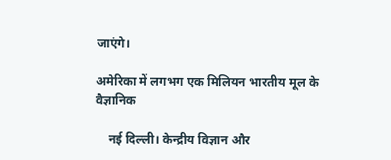जाएंगे।

अमेरिका में लगभग एक मिलियन भारतीय मूल के वैज्ञानिक

    नई दिल्ली। केन्‍द्रीय विज्ञान और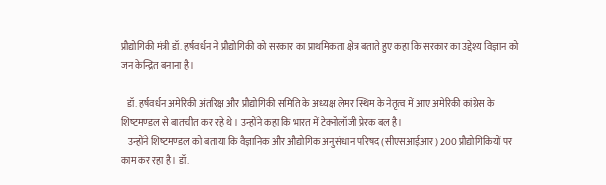प्रौद्योगिकी मंत्री डॉ. हर्षवर्धन ने प्रौद्योगिकी को सरकार का प्राथमिकता क्षेत्र बताते हुए कहा कि सरकार का उद्देश्‍य विज्ञान को जन केन्द्रित बनाना है।

   डॉ. हर्षवर्धन अमेरिकी अंतरिक्ष और प्रौद्योगिकी समिति के अध्‍यक्ष लेमर स्थिम के नेतृत्‍व में आए अमेरिकी कांग्रेस के शिष्‍टमण्‍डल से बातचीत कर रहे थे। उन्‍होंने कहा कि भारत में टेक्‍नोलॉजी प्रेरक बल है।
    उन्‍होंने शिष्‍टमण्‍डल को बताया कि वैज्ञानिक और औद्योगिक अनुसंधान परिषद (सीएसआईआर) 200 प्रौद्योगिकियों पर काम कर रहा है। डॉ.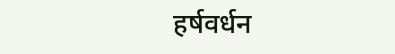हर्षवर्धन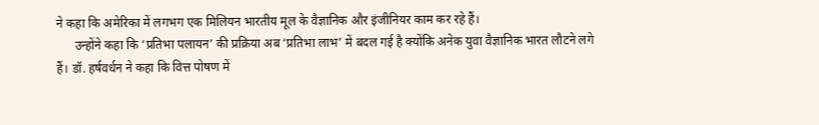ने कहा कि अमेरिका में लगभग एक मिलियन भारतीय मूल के वैज्ञानिक और इंजीनियर काम कर रहे हैं।
      उन्‍होंने कहा कि ‘प्रतिभा पलायन’ की प्रक्रिया अब ‘प्रतिभा लाभ’ में बदल गई है क्‍योंकि अनेक युवा वैज्ञानिक भारत लौटने लगे हैं। डॉ. हर्षवर्धन ने कहा कि वित्त पोषण में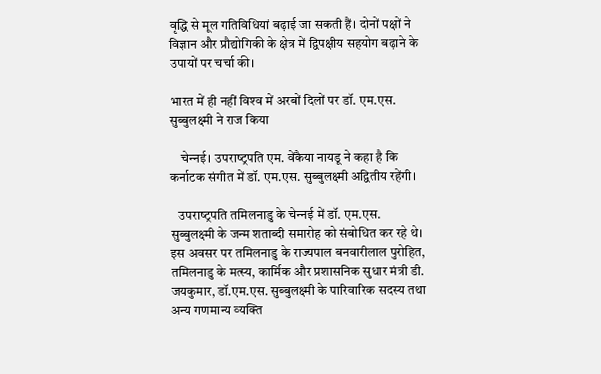वृद्धि से मूल गतिविधियां बढ़ाई जा सकती हैं। दोनों पक्षों ने विज्ञान और प्रौद्योगिकी के क्षेत्र में द्विपक्षीय सहयोग बढ़ाने के उपायों पर चर्चा की।

भारत में ही नहीं विश्‍व में अरबों दिलों पर डॉ. एम.एस. सुब्‍बुलक्ष्‍मी ने राज किया

    चेन्‍नई। उपराष्‍ट्रपति एम. वेंकैया नायडू ने कहा है कि कर्नाटक संगीत में डॉ. एम.एस. सुब्बुलक्ष्मी अद्वितीय रहेंगी।

   उपराष्‍ट्रपति तमिलनाडु के चेन्‍नई में डॉ. एम.एस. सुब्‍बुलक्ष्‍मी के जन्‍म शताब्‍दी समारोह को संबोधित कर रहे थे। इस अवसर पर तमिलनाडु के राज्‍यपाल बनवारीलाल पुरोहित, तमिलनाडु के मत्‍स्‍य, कार्मिक और प्रशासनिक सुधार मंत्री डी. जयकुमार, डॉ.एम.एस. सुब्‍बुलक्ष्‍मी के पारिवारिक सदस्‍य तथा अन्‍य गणमान्‍य व्‍यक्ति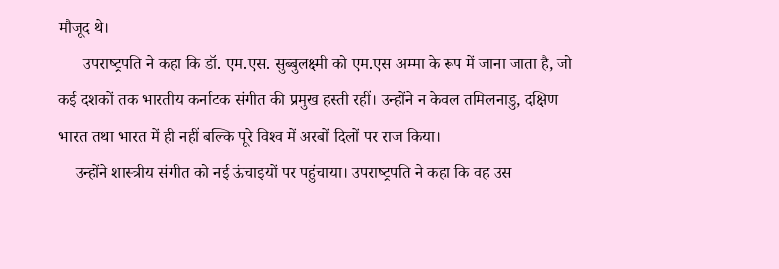मौजूद थे।
      उपराष्‍ट्रपति ने कहा कि डॉ. एम.एस. सुब्‍बुलक्ष्‍मी को एम.एस अम्‍मा के रूप में जाना जाता है, जो कई दशकों तक भारतीय कर्नाटक संगीत की प्रमुख हस्‍ती रहीं। उन्‍होंने न केवल तमिलनाडु, दक्षिण भारत तथा भारत में ही नहीं बल्कि पूरे विश्‍व में अरबों दिलों पर राज किया।
    उन्‍होंने शास्‍त्रीय संगीत को नई ऊंचाइयों पर पहुंचाया। उपराष्‍ट्रपति ने कहा कि वह उस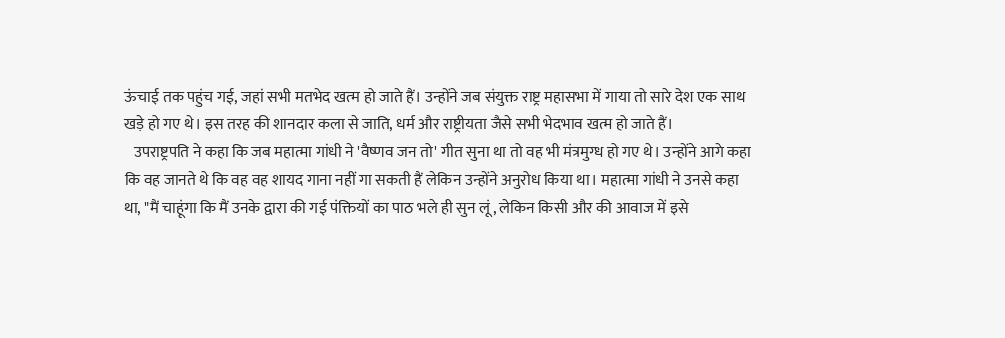ऊंचाई तक पहुंच गई, जहां सभी मतभेद खत्‍म हो जाते हैं। उन्होंने जब संयुक्त राष्ट्र महासभा में गाया तो सारे देश एक साथ खड़े हो गए थे। इस तरह की शानदार कला से जाति, धर्म और राष्ट्रीयता जैसे सभी भेदभाव खत्म हो जाते हैं।
   उपराष्ट्रपति ने कहा कि जब महात्मा गांधी ने 'वैष्णव जन तो' गीत सुना था तो वह भी मंत्रमुग्ध हो गए थे। उन्होंने आगे कहा कि वह जानते थे कि वह वह शायद गाना नहीं गा सकती हैं लेकिन उन्होंने अनुरोध किया था। महात्मा गांधी ने उनसे कहा था, "मैं चाहूंगा कि मैं उनके द्वारा की गई पंक्तियों का पाठ भले ही सुन लूं, लेकिन किसी और की आवाज में इसे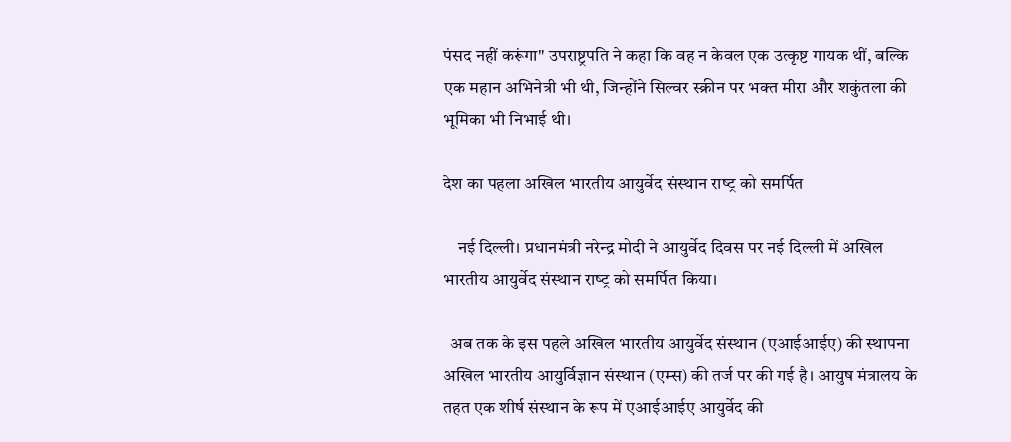पंसद नहीं करूंगा" उपराष्ट्रपति ने कहा कि वह न केवल एक उत्कृष्ट गायक थीं, बल्कि एक महान अभिनेत्री भी थी, जिन्होंने सिल्वर स्क्रीन पर भक्त मीरा और शकुंतला की भूमिका भी निभाई थी।

देश का पहला अखिल भारतीय आयुर्वेद संस्‍थान राष्‍ट्र को समर्पित

    नई दिल्ली। प्रधानमंत्री नरेन्‍द्र मोदी ने आयुर्वेद दिवस पर नई दिल्‍ली में अखिल भारतीय आयुर्वेद संस्‍थान राष्‍ट्र को समर्पित किया।

  अब तक के इस पहले अखिल भारतीय आयुर्वेद संस्‍थान (एआईआईए) की स्‍थापना अखिल भारतीय आयुर्विज्ञान संस्‍थान (एम्‍स) की तर्ज पर की गई है। आयुष मंत्रालय के तहत एक शीर्ष संस्‍थान के रूप में एआईआईए आयुर्वेद की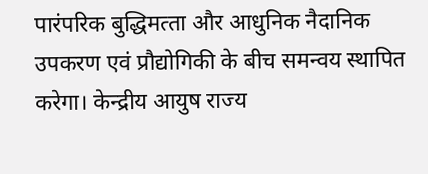पारंपरिक बुद्धिमत्‍ता और आधुनिक नैदानिक उपकरण एवं प्रौद्योगिकी के बीच समन्‍वय स्‍थापित करेगा। केन्‍द्रीय आयुष राज्‍य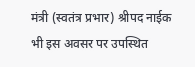मंत्री (स्‍वतंत्र प्रभार) श्रीपद नाईक भी इस अवसर पर उपस्थित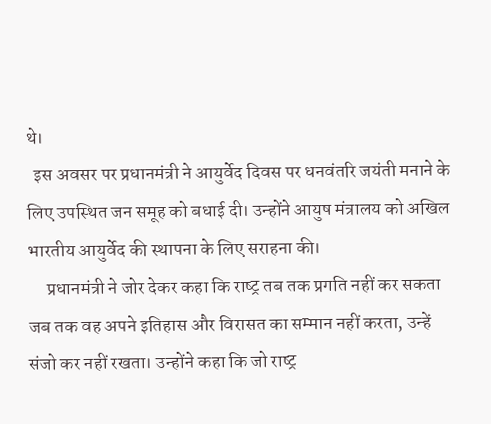थे।
  इस अवसर पर प्रधानमंत्री ने आयुर्वेद दिवस पर धनवंतरि जयंती मनाने के लिए उपस्थित जन समूह को बधाई दी। उन्‍होंने आयुष मंत्रालय को अखिल भारतीय आयुर्वेद की स्‍थापना के लिए सराहना की।
     प्रधानमंत्री ने जोर देकर कहा कि राष्‍ट्र तब तक प्रगति नहीं कर सकता जब तक वह अपने इतिहास और विरासत का सम्‍मान नहीं करता, उन्‍हें संजो कर नहीं रखता। उन्‍होंने कहा कि जो राष्‍ट्र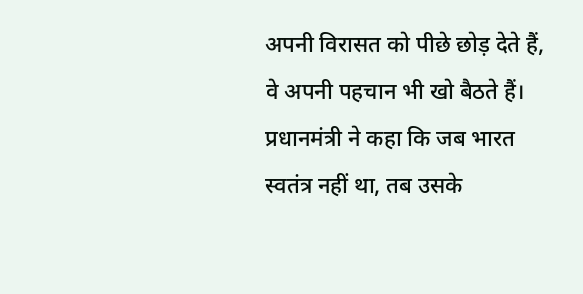अपनी विरासत को पीछे छोड़ देते हैं, वे अपनी पहचान भी खो बैठते हैं। प्रधानमंत्री ने कहा कि जब भारत स्‍वतंत्र नहीं था, तब उसके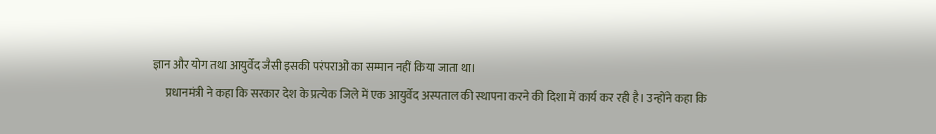ज्ञान और योग तथा आयुर्वेद जैसी इसकी परंपराओं का सम्‍मान नहीं किया जाता था।
      प्रधानमंत्री ने कहा कि सरकार देश के प्रत्‍येक जिले में एक आयुर्वेद अस्‍पताल की स्‍थापना करने की दिशा में कार्य कर रही है। उन्‍होंने कहा कि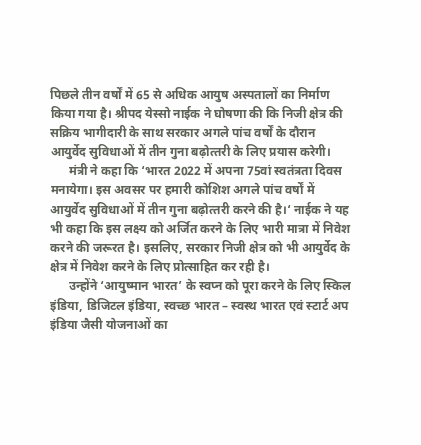पिछले तीन वर्षों में 65 से अधिक आयुष अस्‍पतालों का निर्माण किया गया है। श्रीपद येस्‍सो नाईक ने घोषणा की कि निजी क्षेत्र की सक्रिय भागीदारी के साथ सरकार अगले पांच वर्षों के दौरान आयुर्वेद सुविधाओं में तीन गुना बढ़ोत्‍तरी के लिए प्रयास करेगी।
      मंत्री ने कहा कि ‘भारत 2022 में अपना 75वां स्‍वतंत्रता दिवस मनायेगा। इस अवसर पर हमारी कोशिश अगले पांच वर्षों में आयुर्वेद सुविधाओं में तीन गुना बढ़ोत्‍तरी करने की है।‘ नाईक ने यह भी कहा कि इस लक्ष्‍य को अर्जित करने के लिए भारी मात्रा में निवेश करने की जरूरत है। इसलिए, सरकार निजी क्षेत्र को भी आयुर्वेद के क्षेत्र में निवेश करने के लिए प्रोत्‍साहित कर रही है।
      उन्‍होंने ‘आयुष्मान भारत’ के स्‍वप्‍न को पूरा करने के लिए स्किल इंडिया, डिजिटल इंडिया, स्‍वच्‍छ भारत – स्‍वस्‍थ भारत एवं स्‍टार्ट अप इंडिया जैसी योजनाओं का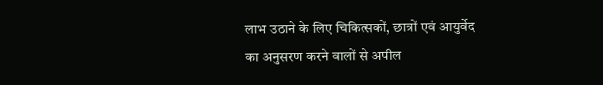लाभ उठाने के लिए चिकित्‍सकों, छात्रों एवं आयुर्वेद का अनुसरण करने वालों से अपील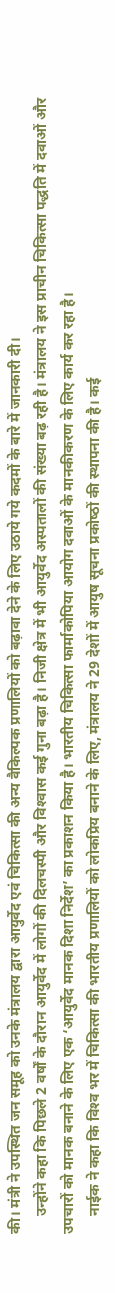की। मंत्री ने उपस्थित जन समूह को उनके मंत्रालय द्वारा आयुर्वेद एवं चिकित्‍सा की अन्‍य वैकिल्‍पक प्रणालियों को बढ़ावा देने के लिए उठाये गये कदमों के बारे में जानकारी दी।
     उन्‍होंने कहा कि पिछले 2 वर्षों के दौरान आयुर्वेद में लोगों की दिलचस्‍पी और विश्‍वास कई गुना बढ़ा है। निजी क्षेत्र में भी आयुर्वेद अस्‍पतालों की संख्‍या बढ़ रही है। मंत्रालय ने इस प्राचीन चिकित्‍सा पद्धति में दवाओं और उपचारों को मानक बनाने के लिए एक ‘आयुर्वेद मानक दिशा निर्देश’ का प्रकाशन किया है। भारतीय चिकित्‍सा फार्माकोपिया आयोग दवाओं के मानकीकरण के लिए कार्य कर रहा है।
     नाईक ने कहा कि विश्‍व भर में चिकित्‍सा की भारतीय प्रणालियों को लोकप्रिय बनाने के लिए, मंत्रालय ने 29 देशों में आयुष सूचना प्रकोष्‍ठों की स्‍थापना की है। कई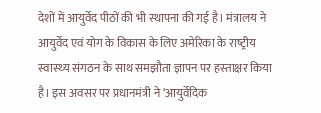देशों में आयुर्वेद पीठों की भी स्‍थापना की गई है। मंत्रालय ने आयुर्वेद एवं योग के विकास के लिए अमेरिका के राष्‍ट्रीय स्‍वास्‍थ्‍य संगठन के साथ समझौता ज्ञापन पर हस्‍ताक्षर किया है। इस अवसर पर प्रधानमंत्री ने ‘आयुर्वेदिक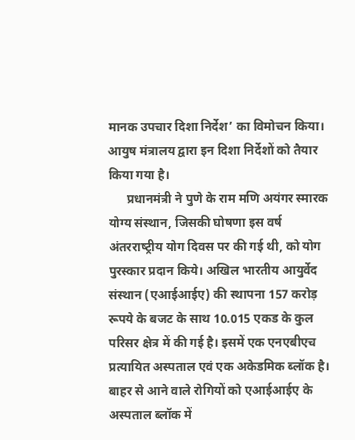मानक उपचार दिशा निर्देश’ का विमोचन किया। आयुष मंत्रालय द्वारा इन दिशा निर्देशों को तैयार किया गया है।
      प्रधानमंत्री ने पुणे के राम मणि अयंगर स्‍मारक योग्‍य संस्‍थान, जिसकी घोषणा इस वर्ष अंतरराष्‍ट्रीय योग दिवस पर की गई थी, को योग पुरस्‍कार प्रदान किये। अखिल भारतीय आयुर्वेद संस्‍थान (एआईआईए) की स्‍थापना 157 करोड़ रूपये के बजट के साथ 10.015 एकड के कुल परिसर क्षेत्र में की गई है। इसमें एक एनएबीएच प्रत्‍यायित अस्‍पताल एवं एक अकेडमिक ब्‍लॉक है। बाहर से आने वाले रोगियों को एआईआईए के अस्‍पताल ब्‍लॉक में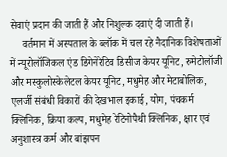सेवाएं प्रदान की जाती हैं और निशुल्‍क दवाएं दी जाती हैं।
     वर्तमान में अस्पताल के ब्लॉक में चल रहे नैदानिक विशेषताओं में न्यूरोलॉजिकल एंड डिगेनेरेटिव डिसीज केयर यूनिट, रुमेटोलॉजी और मस्कुलोस्केलेटल केयर यूनिट, मधुमेह और मेटाबोलिक, एलर्जी संबंधी विकारों की देखभाल इकाई, योग, पंचकर्म क्लिनिक, क्रिया कल्प, मधुमेह रेटिनोपैथी क्लिनिक, क्षार एवं अनुशास्‍त्र कर्म और बांझपन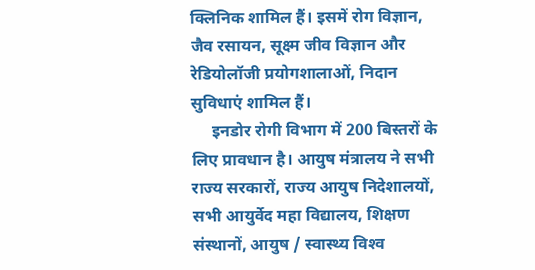क्लिनिक शामिल हैं। इसमें रोग विज्ञान, जैव रसायन, सूक्ष्म जीव विज्ञान और रेडियोलॉजी प्रयोगशालाओं, निदान सुविधाएं शामिल हैं।
     इनडोर रोगी विभाग में 200 बिस्तरों के लिए प्रावधान है। आयुष मंत्रालय ने सभी राज्‍य सरकारों, राज्‍य आयुष निदेशालयों, सभी आयुर्वेद महा विद्यालय, शिक्षण संस्‍थानों, आयुष / स्‍वास्‍थ्‍य विश्‍व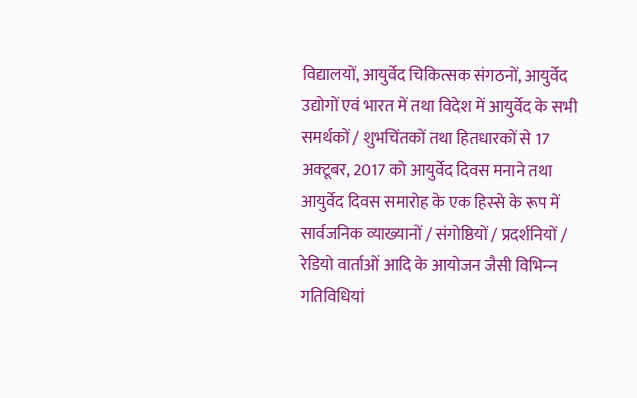विद्यालयों, आयुर्वेद चिकित्‍सक संगठनों, आयुर्वेद उद्योगों एवं भारत में तथा विदेश में आयुर्वेद के सभी समर्थकों / शुभचिंतकों तथा हितधारकों से 17 अक्‍टूबर, 2017 को आयुर्वेद दिवस मनाने तथा आयुर्वेद दिवस समारोह के एक हिस्‍से के रूप में सार्वजनिक व्‍याख्‍यानों / संगोष्ठियों / प्रदर्शनियों / रेडियो वार्ताओं आदि के आयोजन जैसी विभिन्‍न गतिविधियां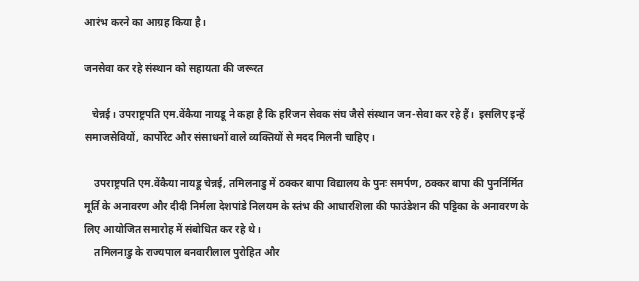आरंभ करने का आग्रह किया है।

जनसेवा कर रहे संस्थान को सहायता की जरूरत

   चेन्नई। उपराष्ट्रपति एम.वेंकैया नायडू ने कहा है कि हरिजन सेवक संघ जैसे संस्थान जन-सेवा कर रहे हैं।  इसलिए इन्हें समाजसेवियों, कार्पोरेट और संसाधनों वाले व्यक्तियों से मदद मिलनी चाहिए।

    उपराष्ट्रपति एम.वेंकैया नायडू चेन्नई, तमिलनाडु में ठक्कर बापा विद्यालय के पुनः समर्पण, ठक्कर बापा की पुनर्निर्मित मूर्ति के अनावरण और दीदी निर्मला देशपांडे निलयम के स्तंभ की आधारशिला की फाउंडेशन की पट्टिका के अनावरण के लिए आयोजित समारोह में संबोधित कर रहे थे।
    तमिलनाडु के राज्यपाल बनवारीलाल पुरोहित और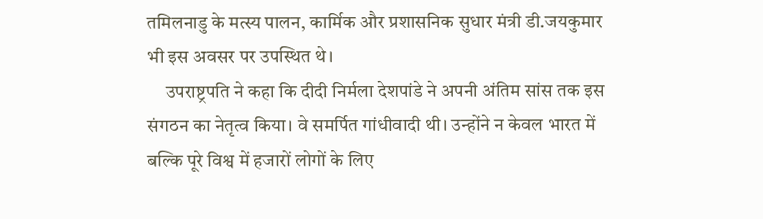तमिलनाडु के मत्स्य पालन, कार्मिक और प्रशासनिक सुधार मंत्री डी.जयकुमार भी इस अवसर पर उपस्थित थे।
     उपराष्ट्रपति ने कहा कि दीदी निर्मला देशपांडे ने अपनी अंतिम सांस तक इस संगठन का नेतृत्व किया। वे समर्पित गांधीवादी थी। उन्होंने न केवल भारत में बल्कि पूरे विश्व में हजारों लोगों के लिए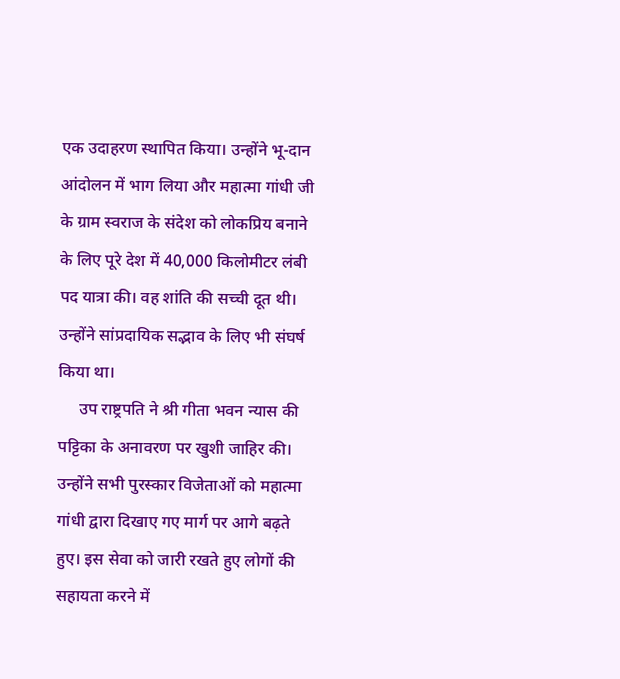एक उदाहरण स्थापित किया। उन्होंने भू-दान आंदोलन में भाग लिया और महात्मा गांधी जी के ग्राम स्वराज के संदेश को लोकप्रिय बनाने के लिए पूरे देश में 40,000 किलोमीटर लंबी पद यात्रा की। वह शांति की सच्ची दूत थी। उन्होंने सांप्रदायिक सद्भाव के लिए भी संघर्ष किया था।
     उप राष्ट्रपति ने श्री गीता भवन न्यास की पट्टिका के अनावरण पर खुशी जाहिर की। उन्होंने सभी पुरस्कार विजेताओं को महात्मा गांधी द्वारा दिखाए गए मार्ग पर आगे बढ़ते हुए। इस सेवा को जारी रखते हुए लोगों की सहायता करने में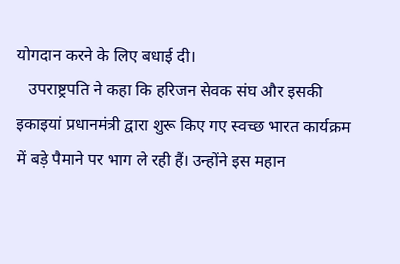योगदान करने के लिए बधाई दी।
   उपराष्ट्रपति ने कहा कि हरिजन सेवक संघ और इसकी इकाइयां प्रधानमंत्री द्वारा शुरू किए गए स्वच्छ भारत कार्यक्रम में बड़े पैमाने पर भाग ले रही हैं। उन्होंने इस महान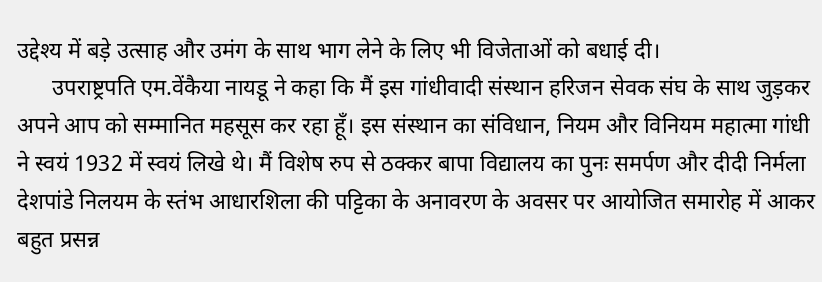उद्देश्य में बड़े उत्साह और उमंग के साथ भाग लेने के लिए भी विजेताओं को बधाई दी।
      उपराष्ट्रपति एम.वेंकैया नायडू ने कहा कि मैं इस गांधीवादी संस्थान हरिजन सेवक संघ के साथ जुड़कर अपने आप को सम्मानित महसूस कर रहा हूँ। इस संस्थान का संविधान, नियम और विनियम महात्मा गांधी ने स्वयं 1932 में स्वयं लिखे थे। मैं विशेष रुप से ठक्कर बापा विद्यालय का पुनः समर्पण और दीदी निर्मला देशपांडे निलयम के स्तंभ आधारशिला की पट्टिका के अनावरण के अवसर पर आयोजित समारोह में आकर बहुत प्रसन्न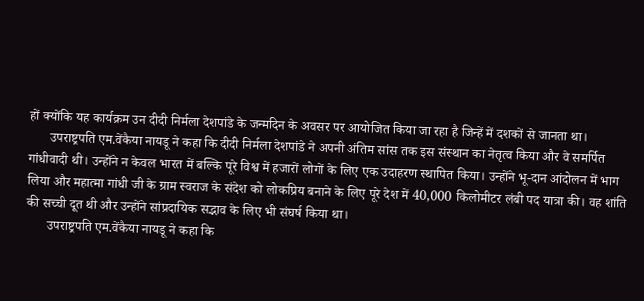हों क्योंकि यह कार्यक्रम उन दीदी निर्मला देशपांडे के जन्मदिन के अवसर पर आयोजित किया जा रहा है जिन्हें में दशकों से जानता था।
      उपराष्ट्रपति एम.वेंकैया नायडू ने कहा कि दीदी निर्मला देशपांडे ने अपनी अंतिम सांस तक इस संस्थान का नेतृत्व किया और वे समर्पित गांधीवादी थी। उन्होंने न केवल भारत में बल्कि पूरे विश्व में हजारों लोगों के लिए एक उदाहरण स्थापित किया। उन्होंने भू-दान आंदोलन में भाग लिया और महात्मा गांधी जी के ग्राम स्वराज के संदेश को लोकप्रिय बनाने के लिए पूरे देश में 40,000 किलोमीटर लंबी पद यात्रा की। वह शांति की सच्ची दूत थी और उन्होंने सांप्रदायिक सद्भाव के लिए भी संघर्ष किया था।
      उपराष्ट्रपति एम.वेंकैया नायडू ने कहा कि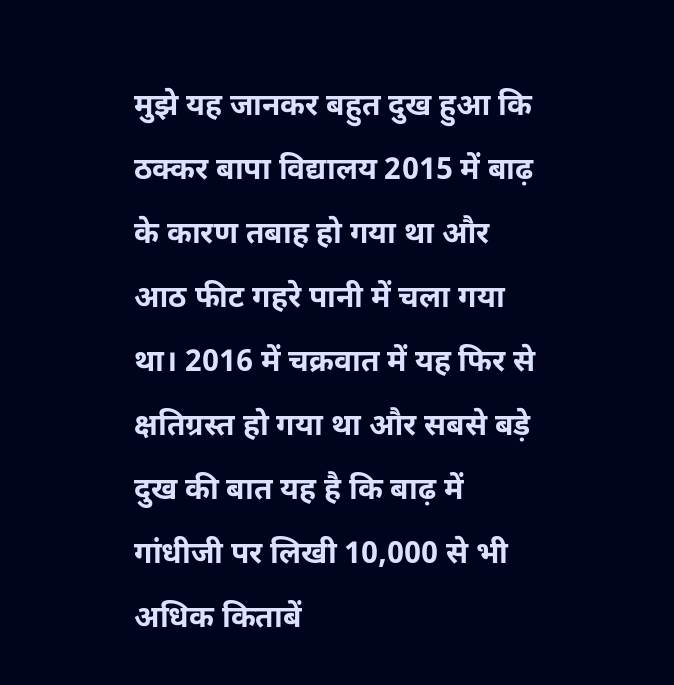मुझे यह जानकर बहुत दुख हुआ कि ठक्कर बापा विद्यालय 2015 में बाढ़ के कारण तबाह हो गया था और आठ फीट गहरे पानी में चला गया था। 2016 में चक्रवात में यह फिर से क्षतिग्रस्त हो गया था और सबसे बड़े दुख की बात यह है कि बाढ़ में गांधीजी पर लिखी 10,000 से भी अधिक किताबें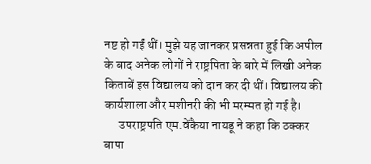नष्ट हो गईं थीं। मुझे यह जानकर प्रसन्नता हुई कि अपील के बाद अनेक लोगों ने राष्ट्रपिता के बारे में लिखी अनेक किताबें इस विद्यालय को दान कर दी थीं। विद्यालय की कार्यशाला और मशीनरी की भी मरम्मत हो गई है।
      उपराष्ट्रपति एम.वेंकैया नायडू ने कहा कि ठक्कर बापा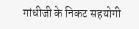गांधीजी के निकट सहयोगी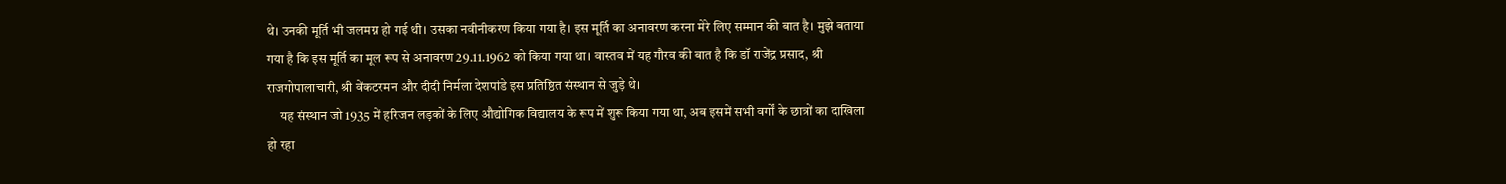थे। उनकी मूर्ति भी जलमग्न हो गई थी। उसका नवीनीकरण किया गया है। इस मूर्ति का अनावरण करना मेरे लिए सम्मान की बात है। मुझे बताया गया है कि इस मूर्ति का मूल रूप से अनावरण 29.11.1962 को किया गया था। वास्तव में यह गौरव की बात है कि डॉ राजेंद्र प्रसाद, श्री राजगोपालाचारी, श्री वेंकटरमन और दीदी निर्मला देशपांडे इस प्रतिष्ठित संस्थान से जुड़े थे।
     यह संस्थान जो 1935 में हरिजन लड़कों के लिए औद्योगिक विद्यालय के रूप में शुरू किया गया था, अब इसमें सभी वर्गों के छात्रों का दाखिला हो रहा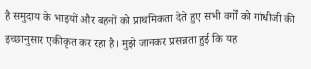है समुदाय के भाइयों और बहनों को प्राथमिकता देते हुए सभी वर्गों को गांधीजी की इच्छानुसार एकीकृत कर रहा है। मुझे जानकर प्रसन्नता हुई कि यह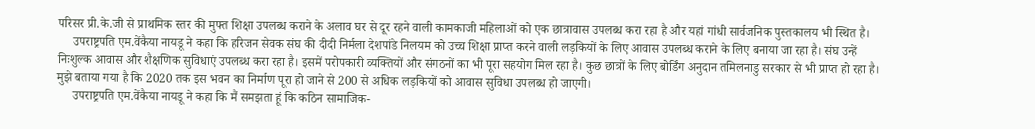परिसर प्री.के.जी से प्राथमिक स्तर की मुफ्त शिक्षा उपलब्ध कराने के अलाव घर से दूर रहने वाली कामकाजी महिलाओं को एक छात्रावास उपलब्ध करा रहा है और यहां गांधी सार्वजनिक पुस्तकालय भी स्थित है।
     उपराष्ट्रपति एम.वेंकैया नायडू ने कहा कि हरिजन सेवक संघ की दीदी निर्मला देशपांडे निलयम को उच्च शिक्षा प्राप्त करने वाली लड़कियों के लिए आवास उपलब्ध कराने के लिए बनाया जा रहा है। संघ उन्हें निःशुल्क आवास और शैक्षणिक सुविधाएं उपलब्ध करा रहा है। इसमें परोपकारी व्यक्तियों और संगठनों का भी पूरा सहयोग मिल रहा है। कुछ छात्रों के लिए बोर्डिंग अनुदान तमिलनाडु सरकार से भी प्राप्त हो रहा है। मुझे बताया गया है कि 2020 तक इस भवन का निर्माण पूरा हो जाने से 200 से अधिक लड़कियों को आवास सुविधा उपलब्ध हो जाएगी।
     उपराष्ट्रपति एम.वेंकैया नायडू ने कहा कि मैं समझता हूं कि कठिन सामाजिक-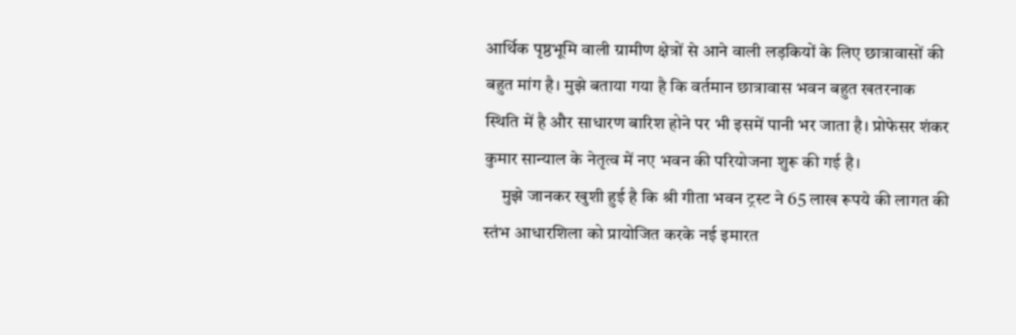आर्थिक पृष्ठभूमि वाली ग्रामीण क्षेत्रों से आने वाली लड़कियों के लिए छात्रावासों की बहुत मांग है। मुझे बताया गया है कि वर्तमान छात्रावास भवन बहुत खतरनाक स्थिति में है और साधारण बारिश होने पर भी इसमें पानी भर जाता है। प्रोफेसर शंकर कुमार सान्याल के नेतृत्व में नए भवन की परियोजना शुरू की गई है।
     मुझे जानकर खुशी हुई है कि श्री गीता भवन ट्रस्ट ने 65 लाख रूपये की लागत की स्तंभ आधारशिला को प्रायोजित करके नई इमारत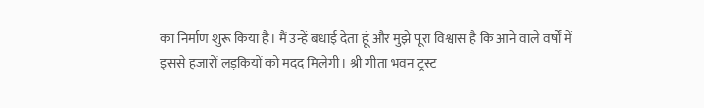का निर्माण शुरू किया है। मैं उन्हें बधाई देता हूं और मुझे पूरा विश्वास है कि आने वाले वर्षों में इससे हजारों लड़कियों को मदद मिलेगी। श्री गीता भवन ट्रस्ट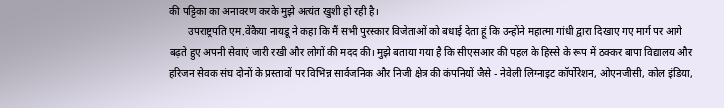की पट्टिका का अनावरण करके मुझे अत्यंत खुशी हो रही है।
       उपराष्ट्रपति एम.वेंकैया नायडू ने कहा कि मैं सभी पुरस्कार विजेताओं को बधाई देता हूं कि उन्होंने महात्मा गांधी द्वारा दिखाए गए मार्ग पर आगे बढ़ते हुए अपनी सेवाएं जारी रखी और लोगों की मदद की। मुझे बताया गया है कि सीएसआर की पहल के हिस्से के रूप में ठक्कर बापा विद्यालय और हरिजन सेवक संघ दोनों के प्रस्तावों पर विभिन्न सार्वजनिक और निजी क्षेत्र की कंपनियों जैसे - नेवेली लिग्नाइट कॉर्पोरेशन, ओएनजीसी, कोल इंडिया,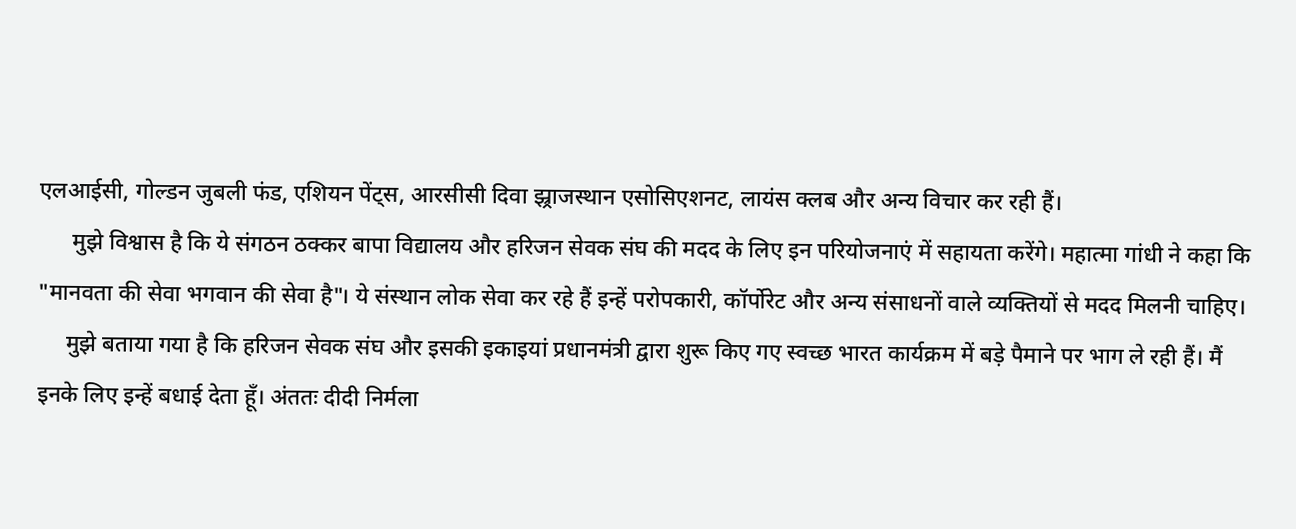एलआईसी, गोल्डन जुबली फंड, एशियन पेंट्स, आरसीसी दिवा झ्र्राजस्थान एसोसिएशनट, लायंस क्लब और अन्य विचार कर रही हैं।
      मुझे विश्वास है कि ये संगठन ठक्कर बापा विद्यालय और हरिजन सेवक संघ की मदद के लिए इन परियोजनाएं में सहायता करेंगे। महात्मा गांधी ने कहा कि "मानवता की सेवा भगवान की सेवा है"। ये संस्थान लोक सेवा कर रहे हैं इन्हें परोपकारी, कॉर्पोरेट और अन्य संसाधनों वाले व्यक्तियों से मदद मिलनी चाहिए।
     मुझे बताया गया है कि हरिजन सेवक संघ और इसकी इकाइयां प्रधानमंत्री द्वारा शुरू किए गए स्वच्छ भारत कार्यक्रम में बड़े पैमाने पर भाग ले रही हैं। मैं इनके लिए इन्हें बधाई देता हूँ। अंततः दीदी निर्मला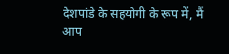देशपांडे के सहयोगी के रूप में, मैं आप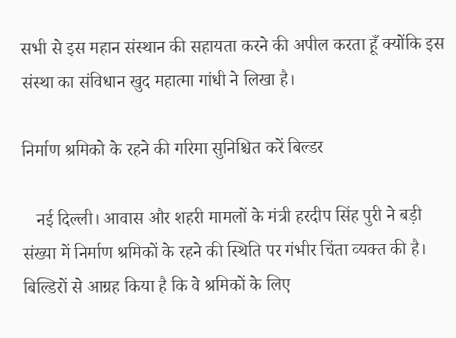सभी से इस महान संस्थान की सहायता करने की अपील करता हूँ क्योंकि इस संस्था का संविधान खुद महात्मा गांधी ने लिखा है।

निर्माण श्रमिको के रहने की गरिमा सुनिश्चित करें बिल्‍डर

   नई दिल्ली। आवास और शहरी मामलों के मंत्री हरदीप सिंह पुरी ने बड़ी संख्‍या में निर्माण श्रमिकों के रहने की स्थिति पर गंभीर चिंता व्‍यक्‍त की है। बिल्डिरों से आग्रह किया है कि वे श्रमिकों के लिए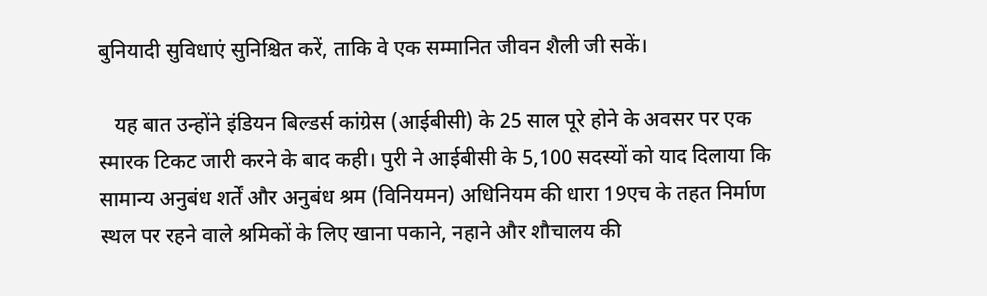बुनियादी सुविधाएं सुनिश्चित करें, ताकि वे एक सम्‍मानित जीवन शैली जी सकें।

   यह बात उन्‍होंने इंडियन बिल्‍डर्स कांग्रेस (आईबीसी) के 25 साल पूरे होने के अवसर पर एक स्‍मारक टिकट जारी करने के बाद कही। पुरी ने आईबीसी के 5,100 सदस्‍यों को याद दिलाया कि सामान्‍य अनुबंध शर्तें और अनुबंध श्रम (विनियमन) अधिनियम की धारा 19एच के तहत निर्माण स्‍थल पर रहने वाले श्रमिकों के लिए खाना पकाने, नहाने और शौचालय की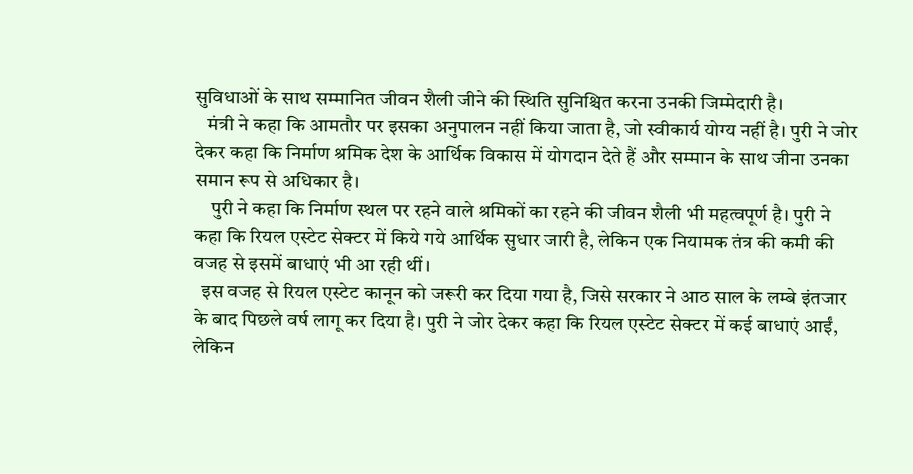सुविधाओं के साथ सम्‍मानित जीवन शैली जीने की स्थिति सुनिश्चित करना उनकी जिम्‍मेदारी है।
   मंत्री ने कहा कि आमतौर पर इसका अनुपालन नहीं किया जाता है, जो स्‍वीकार्य योग्‍य नहीं है। पुरी ने जोर देकर कहा कि निर्माण श्रमिक देश के आर्थिक विकास में योगदान देते हैं और सम्‍मान के साथ जीना उनका समान रूप से अधिकार है।
    पुरी ने कहा कि निर्माण स्‍थल पर रहने वाले श्रमिकों का रहने की जीवन शैली भी महत्‍वपूर्ण है। पुरी ने कहा कि रियल एस्‍टेट सेक्‍टर में किये गये आर्थिक सुधार जारी है, लेकिन एक नियामक तंत्र की कमी की वजह से इसमें बाधाएं भी आ रही थीं।
  इस वजह से रियल एस्‍टेट कानून को जरूरी कर दिया गया है, जिसे सरकार ने आठ साल के लम्‍बे इंतजार के बाद पिछले वर्ष लागू कर दिया है। पुरी ने जोर देकर कहा कि रियल एस्‍टेट सेक्‍टर में कई बाधाएं आईं, लेकिन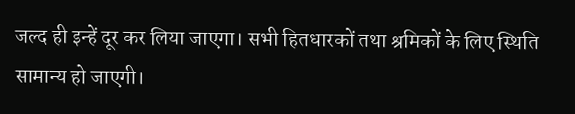जल्‍द ही इन्‍हें दूर कर लिया जाएगा। सभी हितधारकों तथा श्रमिकों के लिए स्थिति सामान्‍य हो जाएगी।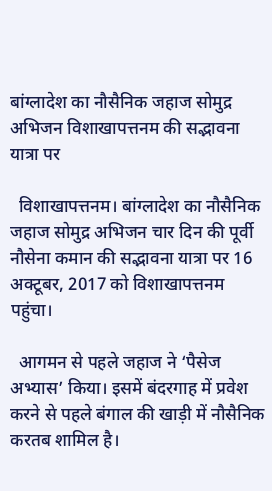बांग्‍लादेश का नौसैनिक जहाज सोमुद्र अभिजन विशाखापत्तनम की सद्भावना यात्रा पर

  विशाखापत्तनम। बांग्‍लादेश का नौसैनिक जहाज सोमुद्र अभिजन चार दिन की पूर्वी नौसेना कमान की सद्भावना यात्रा पर 16 अक्‍टूबर, 2017 को विशाखापत्तनम पहुंचा।

  आगमन से पहले जहाज ने ‘पैसेज अभ्‍यास’ किया। इसमें बंदरगाह में प्रवेश करने से पहले बंगाल की खाड़ी में नौसैनिक करतब शामिल है।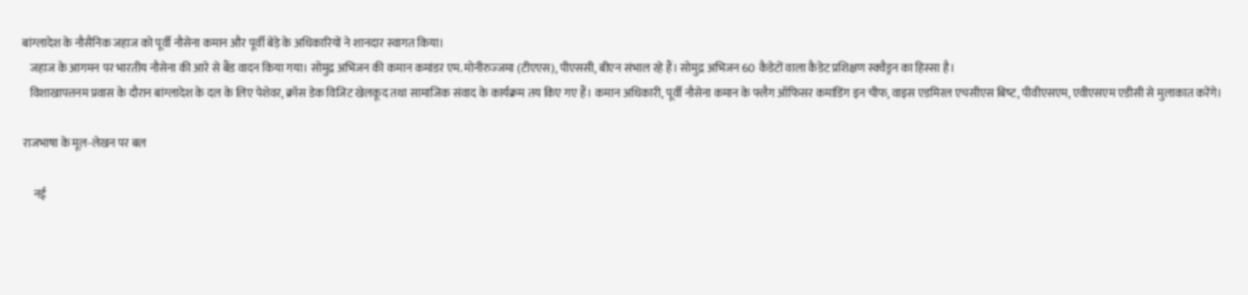बांग्‍लादेश के नौसैनिक जहाज को पूर्वी नौसेना कमान और पूर्वी बेड़े के अधिकारियों ने शानदार स्‍वागत किया।
   जहाज के आगमन पर भारतीय नौसेना की आरे से बैंड वादन किया गया। सोमुद्र अभिजन की कमान कमांडर एम. मोनीरुज्‍जमा (टीएएस), पीएससी, बीएन संभाल रहे हैं। सोमुद्र अभिजन 60 कैडेटों वाला कैडेट प्रशिक्षण स्‍क्‍वैड्रन का हिस्‍सा है।
   विशाखापत्तनम प्रवास के दौरान बांग्‍लादेश के दल के लिए पेशेवर, क्रॉस डेक विजिट खेलकूद तथा सामाजिक संवाद के कार्यक्रम तय किए गए हैं। कमान अधिकारी, पूर्वी नौसेना कमान के फ्लैग ऑफिसर कमांडिंग इन चीफ, वाइस एडमिरल एचसीएस बिष्‍ट, पीवीएसएम, एवीएसएम एडीसी से मुलाकात करेंगे।

राजभाषा के मूल-लेखन पर बल

     नई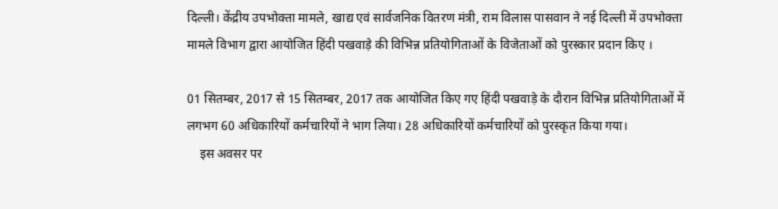दिल्ली। केंद्रीय उपभोक्ता मामले, खाद्य एवं सार्वजनिक वितरण मंत्री, राम विलास पासवान ने नई दिल्ली में उपभोक्ता मामले विभाग द्वारा आयोजित हिंदी पखवाड़े की विभिन्न प्रतियोगिताओं के विजेताओं को पुरस्कार प्रदान किए ।

01 सितम्बर, 2017 से 15 सितम्बर, 2017 तक आयोजित किए गए हिंदी पखवाड़े के दौरान विभिन्न प्रतियोगिताओं में लगभग 60 अधिकारियों कर्मचारियों ने भाग लिया। 28 अधिकारियों कर्मचारियों को पुरस्कृत किया गया।
    इस अवसर पर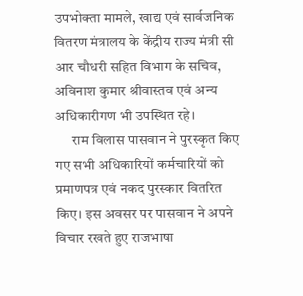उपभोक्ता मामले, खाद्य एवं सार्वजनिक वितरण मंत्रालय के केंद्रीय राज्य मंत्री सी आर चौधरी सहित विभाग के सचिव, अविनाश कुमार श्रीवास्तव एवं अन्य अधिकारीगण भी उपस्थित रहे।
      राम विलास पासवान ने पुरस्कृत किए गए सभी अधिकारियों कर्मचारियों को प्रमाणपत्र एवं नकद पुरस्कार वितरित किए। इस अवसर पर पासवान ने अपने विचार रखते हुए राजभाषा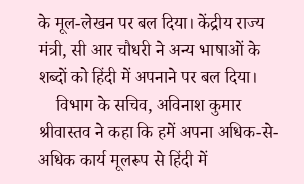के मूल-लेखन पर बल दिया। केंद्रीय राज्य मंत्री, सी आर चौधरी ने अन्य भाषाओं के शब्दों को हिंदी में अपनाने पर बल दिया।
    विभाग के सचिव, अविनाश कुमार श्रीवास्तव ने कहा कि हमें अपना अधिक-से-अधिक कार्य मूलरूप से हिंदी में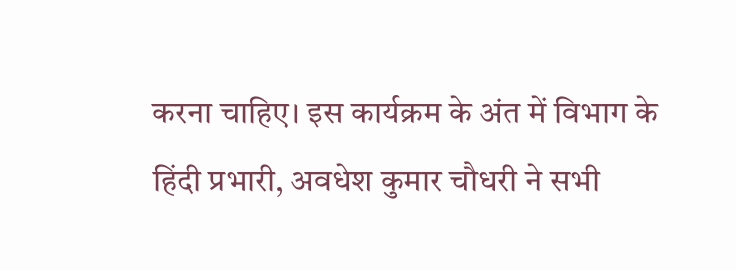करना चाहिए। इस कार्यक्रम के अंत में विभाग के हिंदी प्रभारी, अवधेश कुमार चौधरी ने सभी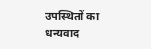उपस्थितों का धन्यवाद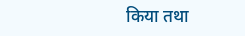किया तथा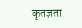कृतज्ञता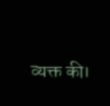व्यक्त की।